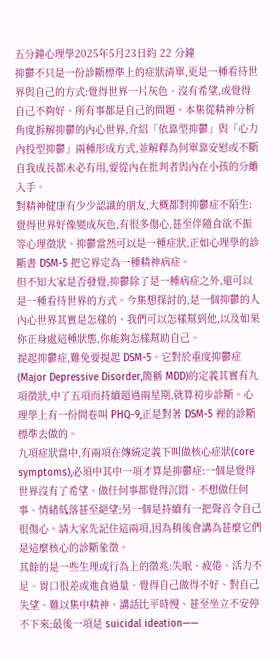五分鐘心理學2025年5月23日約 22 分鐘
抑鬱不只是一份診斷標準上的症狀清單,更是一種看待世界與自己的方式:覺得世界一片灰色、沒有希望,或覺得自己不夠好、所有事都是自己的問題。本集從精神分析角度拆解抑鬱的內心世界,介紹「依靠型抑鬱」與「心力內投型抑鬱」兩種形成方式,並解釋為何單靠安慰或不斷自我成長都未必有用,要從內在批判者與內在小孩的分離入手。
對精神健康有少少認識的朋友,大概都對抑鬱症不陌生:覺得世界好像變成灰色,有很多傷心,甚至伴隨食欲不振等心理徵狀。抑鬱當然可以是一種症狀,正如心理學的診斷書 DSM-5 把它界定為一種精神病症。
但不知大家是否發覺,抑鬱除了是一種病症之外,還可以是一種看待世界的方式。今集想探討的,是一個抑鬱的人內心世界其實是怎樣的、我們可以怎樣幫到他,以及如果你正身處這種狀態,你能夠怎樣幫助自己。
提起抑鬱症,難免要提起 DSM-5。它對於重度抑鬱症(Major Depressive Disorder,簡稱 MDD)的定義其實有九項徵狀,中了五項而持續超過兩星期,就算初步診斷。心理學上有一份問卷叫 PHQ-9,正是對著 DSM-5 裡的診斷標準去做的。
九項症狀當中,有兩項在傳統定義下叫做核心症狀(core symptoms),必須中其中一項才算是抑鬱症:一個是覺得世界沒有了希望、做任何事都覺得沉悶、不想做任何事、情緒低落甚至絕望;另一個是持續有一把聲音令自己很傷心。請大家先記住這兩項,因為稍後會講為甚麼它們是這麼核心的診斷象徵。
其餘的是一些生理或行為上的徵兆:失眠、疲倦、活力不足、胃口很差或進食過量、覺得自己做得不好、對自己失望、難以集中精神、講話比平時慢、甚至坐立不安停不下來;最後一項是 suicidal ideation——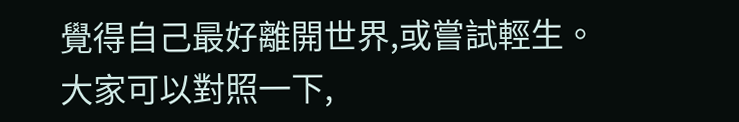覺得自己最好離開世界,或嘗試輕生。大家可以對照一下,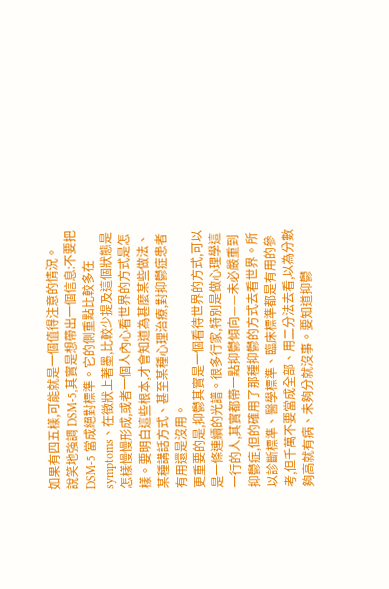如果有四五樣,可能就是一個值得注意的情況。
說笑地強調 DSM-5,其實是想帶出一個信息:不要把 DSM-5 當成絕對標準。它的側重點比較多在 symptoms、在徵狀上著墨,比較少提及這個狀態是怎樣慢慢形成,或者一個人內心看世界的方式是怎樣。要明白這些根本,才會知道為甚麼某些做法、某種講話方式、甚至某種心理治療,對抑鬱症患者有用還是沒用。
更重要的是,抑鬱其實是一個看待世界的方式,可以是一條連續的光譜。很多行家,特別是做心理學這一行的人,其實都帶一點抑鬱傾向——未必嚴重到抑鬱症,但的確用了那種抑鬱的方式去看世界。所以診斷標準、醫學標準、臨床標準都是有用的參考,但千萬不要當成全部、用二分法去看,以為分數夠高就有病、未夠分就沒事。要知道抑鬱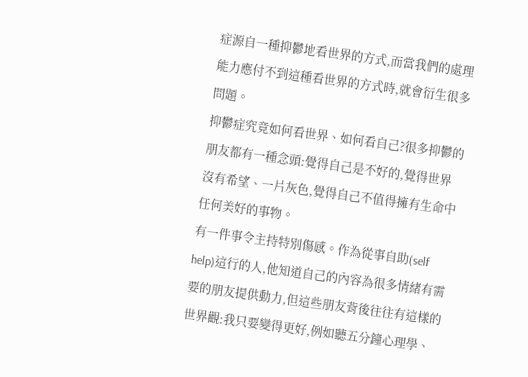症源自一種抑鬱地看世界的方式,而當我們的處理能力應付不到這種看世界的方式時,就會衍生很多問題。
抑鬱症究竟如何看世界、如何看自己?很多抑鬱的朋友都有一種念頭:覺得自己是不好的,覺得世界沒有希望、一片灰色,覺得自己不值得擁有生命中任何美好的事物。
有一件事令主持特別傷感。作為從事自助(self help)這行的人,他知道自己的內容為很多情緒有需要的朋友提供動力,但這些朋友背後往往有這樣的世界觀:我只要變得更好,例如聽五分鐘心理學、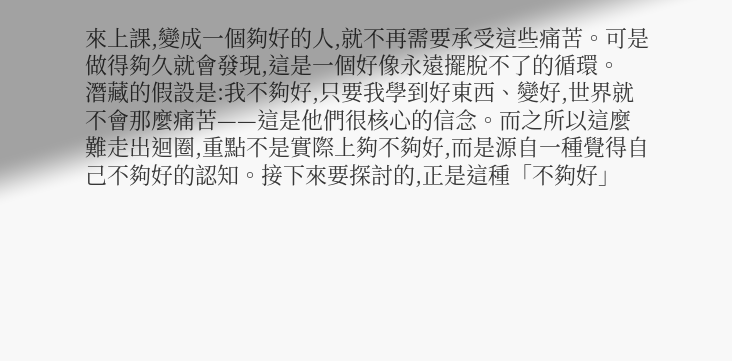來上課,變成一個夠好的人,就不再需要承受這些痛苦。可是做得夠久就會發現,這是一個好像永遠擺脫不了的循環。
潛藏的假設是:我不夠好,只要我學到好東西、變好,世界就不會那麼痛苦——這是他們很核心的信念。而之所以這麼難走出迴圈,重點不是實際上夠不夠好,而是源自一種覺得自己不夠好的認知。接下來要探討的,正是這種「不夠好」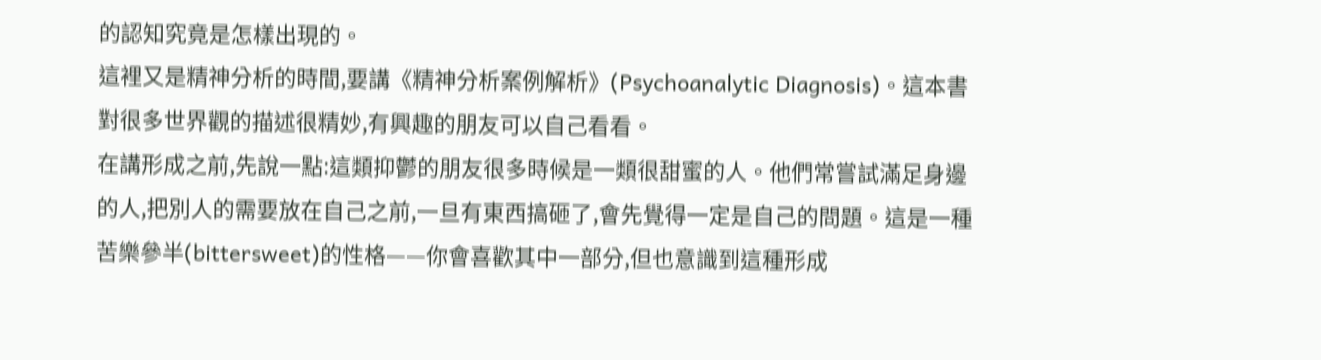的認知究竟是怎樣出現的。
這裡又是精神分析的時間,要講《精神分析案例解析》(Psychoanalytic Diagnosis)。這本書對很多世界觀的描述很精妙,有興趣的朋友可以自己看看。
在講形成之前,先說一點:這類抑鬱的朋友很多時候是一類很甜蜜的人。他們常嘗試滿足身邊的人,把別人的需要放在自己之前,一旦有東西搞砸了,會先覺得一定是自己的問題。這是一種苦樂參半(bittersweet)的性格——你會喜歡其中一部分,但也意識到這種形成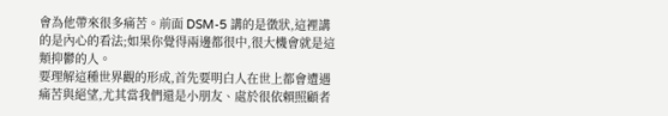會為他帶來很多痛苦。前面 DSM-5 講的是徵狀,這裡講的是內心的看法;如果你覺得兩邊都很中,很大機會就是這類抑鬱的人。
要理解這種世界觀的形成,首先要明白人在世上都會遭遇痛苦與絕望,尤其當我們還是小朋友、處於很依賴照顧者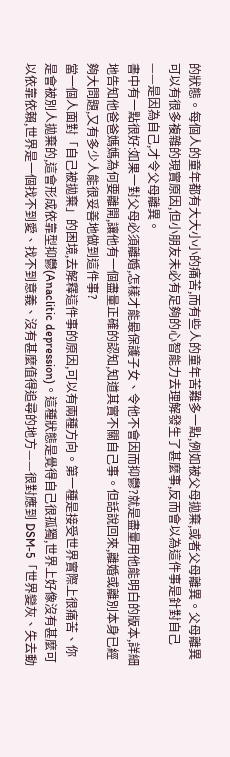的狀態。每個人的童年都有大大小小的痛苦,而有些人的童年苦難多一點,例如被父母拋棄,或者父母離異。父母離異可以有很多複雜的現實原因,但小朋友未必有足夠的心智能力去理解發生了甚麼事,反而會以為這件事是針對自己——是因為自己,才令父母離異。
書中有一點很好:如果一對父母必須離婚,怎樣才能最保護子女、令他不會因而抑鬱?就是盡量用他能明白的版本,詳細地告知他爸爸媽媽為何要離開,讓他有一個盡量正確的認知,知道其實不關自己事。但話說回來,離婚或離別本身已經夠大問題,又有多少人能很妥善地做到這件事?
當一個人面對「自己被拋棄」的困境,去解釋這件事的原因,可以有兩種方向。第一種是接受世界實際上很痛苦、你是會被別人拋棄的,這會形成依靠型抑鬱(Anaclitic depression)。這種狀態是覺得自己很孤獨,世界上好像沒有甚麼可以依靠依賴,世界是一個找不到愛、找不到意義、沒有甚麼值得追尋的地方——很對應到 DSM-5「世界變灰、失去動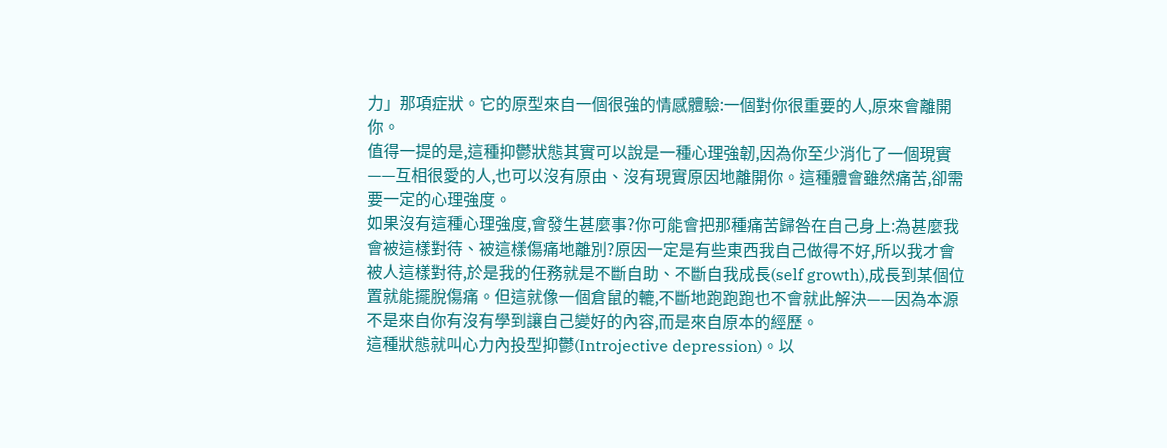力」那項症狀。它的原型來自一個很強的情感體驗:一個對你很重要的人,原來會離開你。
值得一提的是,這種抑鬱狀態其實可以說是一種心理強韌,因為你至少消化了一個現實——互相很愛的人,也可以沒有原由、沒有現實原因地離開你。這種體會雖然痛苦,卻需要一定的心理強度。
如果沒有這種心理強度,會發生甚麼事?你可能會把那種痛苦歸咎在自己身上:為甚麼我會被這樣對待、被這樣傷痛地離別?原因一定是有些東西我自己做得不好,所以我才會被人這樣對待,於是我的任務就是不斷自助、不斷自我成長(self growth),成長到某個位置就能擺脫傷痛。但這就像一個倉鼠的轆,不斷地跑跑跑也不會就此解決——因為本源不是來自你有沒有學到讓自己變好的內容,而是來自原本的經歷。
這種狀態就叫心力內投型抑鬱(Introjective depression)。以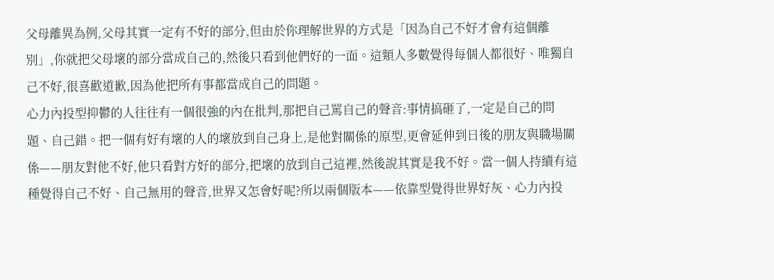父母離異為例,父母其實一定有不好的部分,但由於你理解世界的方式是「因為自己不好才會有這個離別」,你就把父母壞的部分當成自己的,然後只看到他們好的一面。這類人多數覺得每個人都很好、唯獨自己不好,很喜歡道歉,因為他把所有事都當成自己的問題。
心力內投型抑鬱的人往往有一個很強的內在批判,那把自己罵自己的聲音:事情搞砸了,一定是自己的問題、自己錯。把一個有好有壞的人的壞放到自己身上,是他對關係的原型,更會延伸到日後的朋友與職場關係——朋友對他不好,他只看對方好的部分,把壞的放到自己這裡,然後說其實是我不好。當一個人持續有這種覺得自己不好、自己無用的聲音,世界又怎會好呢?所以兩個版本——依靠型覺得世界好灰、心力內投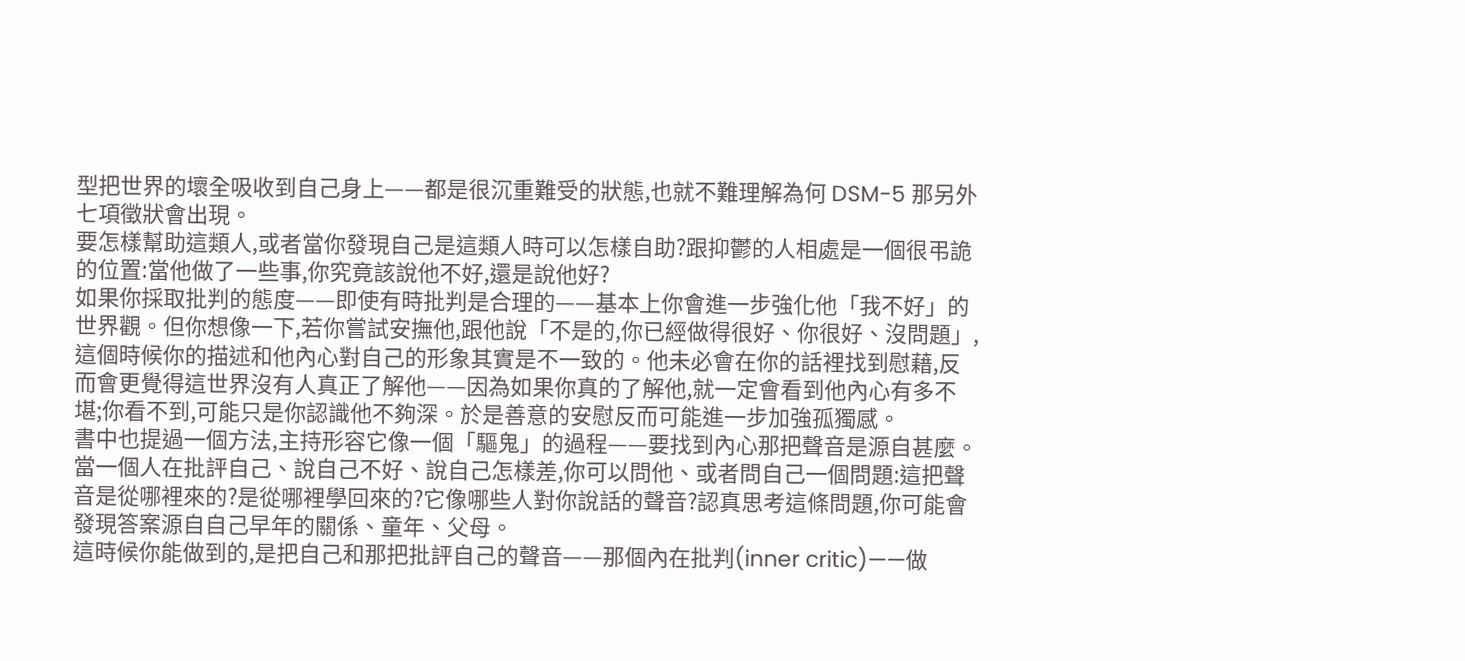型把世界的壞全吸收到自己身上——都是很沉重難受的狀態,也就不難理解為何 DSM-5 那另外七項徵狀會出現。
要怎樣幫助這類人,或者當你發現自己是這類人時可以怎樣自助?跟抑鬱的人相處是一個很弔詭的位置:當他做了一些事,你究竟該說他不好,還是說他好?
如果你採取批判的態度——即使有時批判是合理的——基本上你會進一步強化他「我不好」的世界觀。但你想像一下,若你嘗試安撫他,跟他說「不是的,你已經做得很好、你很好、沒問題」,這個時候你的描述和他內心對自己的形象其實是不一致的。他未必會在你的話裡找到慰藉,反而會更覺得這世界沒有人真正了解他——因為如果你真的了解他,就一定會看到他內心有多不堪;你看不到,可能只是你認識他不夠深。於是善意的安慰反而可能進一步加強孤獨感。
書中也提過一個方法,主持形容它像一個「驅鬼」的過程——要找到內心那把聲音是源自甚麼。當一個人在批評自己、說自己不好、說自己怎樣差,你可以問他、或者問自己一個問題:這把聲音是從哪裡來的?是從哪裡學回來的?它像哪些人對你說話的聲音?認真思考這條問題,你可能會發現答案源自自己早年的關係、童年、父母。
這時候你能做到的,是把自己和那把批評自己的聲音——那個內在批判(inner critic)——做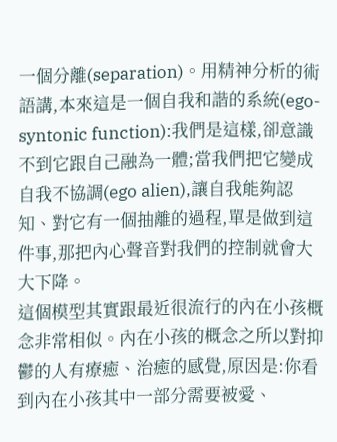一個分離(separation)。用精神分析的術語講,本來這是一個自我和諧的系統(ego-syntonic function):我們是這樣,卻意識不到它跟自己融為一體;當我們把它變成自我不協調(ego alien),讓自我能夠認知、對它有一個抽離的過程,單是做到這件事,那把內心聲音對我們的控制就會大大下降。
這個模型其實跟最近很流行的內在小孩概念非常相似。內在小孩的概念之所以對抑鬱的人有療癒、治癒的感覺,原因是:你看到內在小孩其中一部分需要被愛、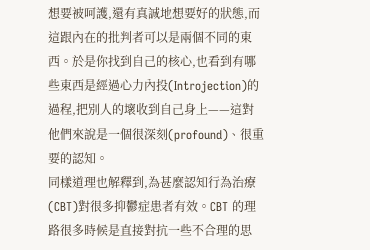想要被呵護,還有真誠地想要好的狀態,而這跟內在的批判者可以是兩個不同的東西。於是你找到自己的核心,也看到有哪些東西是經過心力內投(Introjection)的過程,把別人的壞收到自己身上——這對他們來說是一個很深刻(profound)、很重要的認知。
同樣道理也解釋到,為甚麼認知行為治療(CBT)對很多抑鬱症患者有效。CBT 的理路很多時候是直接對抗一些不合理的思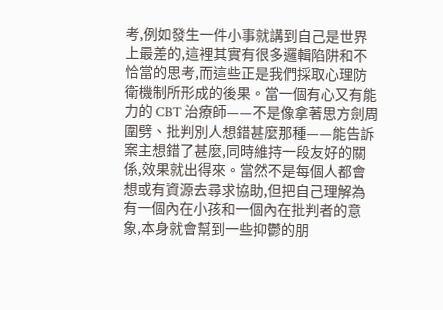考,例如發生一件小事就講到自己是世界上最差的,這裡其實有很多邏輯陷阱和不恰當的思考,而這些正是我們採取心理防衛機制所形成的後果。當一個有心又有能力的 CBT 治療師——不是像拿著思方劍周圍劈、批判別人想錯甚麼那種——能告訴案主想錯了甚麼,同時維持一段友好的關係,效果就出得來。當然不是每個人都會想或有資源去尋求協助,但把自己理解為有一個內在小孩和一個內在批判者的意象,本身就會幫到一些抑鬱的朋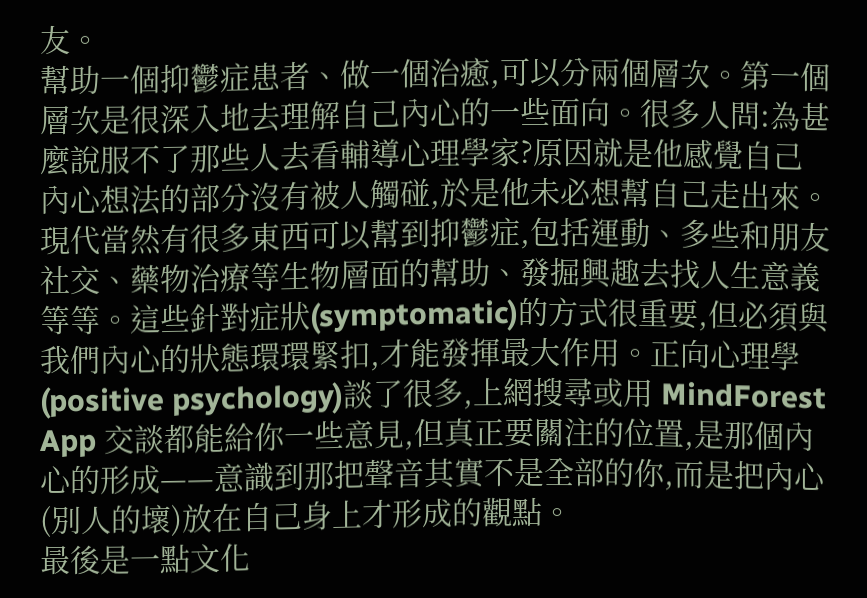友。
幫助一個抑鬱症患者、做一個治癒,可以分兩個層次。第一個層次是很深入地去理解自己內心的一些面向。很多人問:為甚麼說服不了那些人去看輔導心理學家?原因就是他感覺自己內心想法的部分沒有被人觸碰,於是他未必想幫自己走出來。
現代當然有很多東西可以幫到抑鬱症,包括運動、多些和朋友社交、藥物治療等生物層面的幫助、發掘興趣去找人生意義等等。這些針對症狀(symptomatic)的方式很重要,但必須與我們內心的狀態環環緊扣,才能發揮最大作用。正向心理學(positive psychology)談了很多,上網搜尋或用 MindForest App 交談都能給你一些意見,但真正要關注的位置,是那個內心的形成——意識到那把聲音其實不是全部的你,而是把內心(別人的壞)放在自己身上才形成的觀點。
最後是一點文化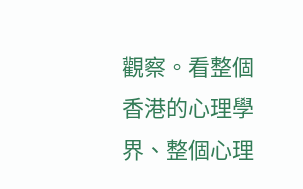觀察。看整個香港的心理學界、整個心理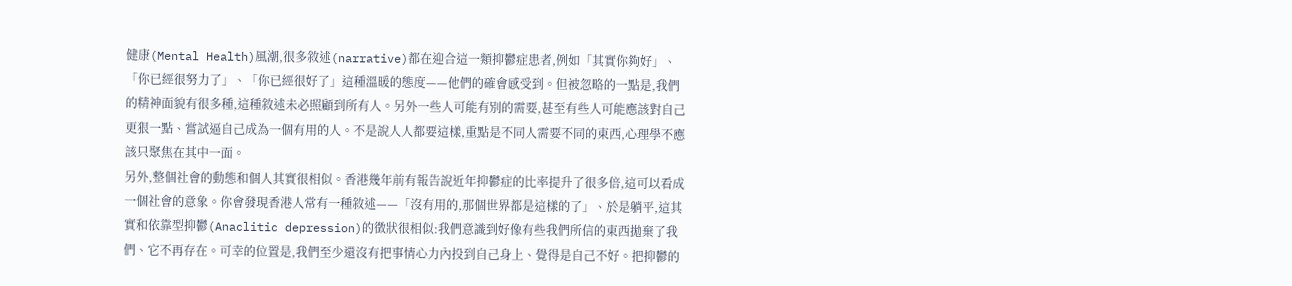健康(Mental Health)風潮,很多敘述(narrative)都在迎合這一類抑鬱症患者,例如「其實你夠好」、「你已經很努力了」、「你已經很好了」這種溫暖的態度——他們的確會感受到。但被忽略的一點是,我們的精神面貌有很多種,這種敘述未必照顧到所有人。另外一些人可能有別的需要,甚至有些人可能應該對自己更狠一點、嘗試逼自己成為一個有用的人。不是說人人都要這樣,重點是不同人需要不同的東西,心理學不應該只聚焦在其中一面。
另外,整個社會的動態和個人其實很相似。香港幾年前有報告說近年抑鬱症的比率提升了很多倍,這可以看成一個社會的意象。你會發現香港人常有一種敘述——「沒有用的,那個世界都是這樣的了」、於是躺平,這其實和依靠型抑鬱(Anaclitic depression)的徵狀很相似:我們意識到好像有些我們所信的東西拋棄了我們、它不再存在。可幸的位置是,我們至少還沒有把事情心力內投到自己身上、覺得是自己不好。把抑鬱的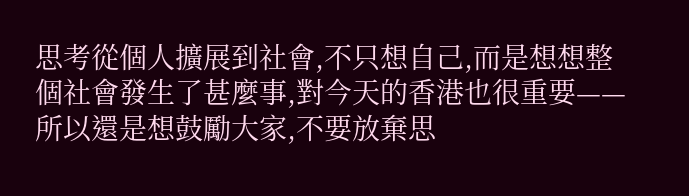思考從個人擴展到社會,不只想自己,而是想想整個社會發生了甚麼事,對今天的香港也很重要——所以還是想鼓勵大家,不要放棄思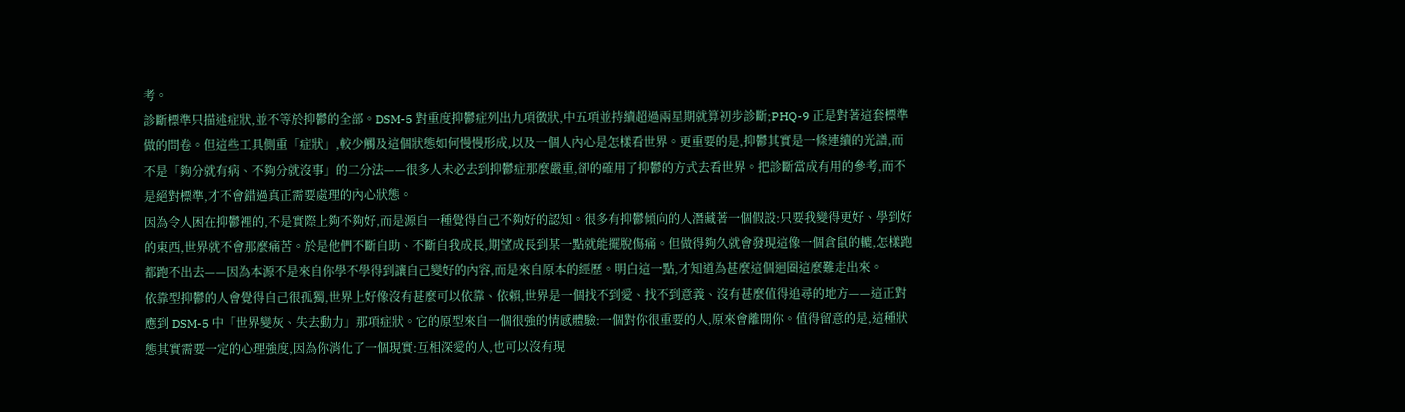考。
診斷標準只描述症狀,並不等於抑鬱的全部。DSM-5 對重度抑鬱症列出九項徵狀,中五項並持續超過兩星期就算初步診斷;PHQ-9 正是對著這套標準做的問卷。但這些工具側重「症狀」,較少觸及這個狀態如何慢慢形成,以及一個人內心是怎樣看世界。更重要的是,抑鬱其實是一條連續的光譜,而不是「夠分就有病、不夠分就沒事」的二分法——很多人未必去到抑鬱症那麼嚴重,卻的確用了抑鬱的方式去看世界。把診斷當成有用的參考,而不是絕對標準,才不會錯過真正需要處理的內心狀態。
因為令人困在抑鬱裡的,不是實際上夠不夠好,而是源自一種覺得自己不夠好的認知。很多有抑鬱傾向的人潛藏著一個假設:只要我變得更好、學到好的東西,世界就不會那麼痛苦。於是他們不斷自助、不斷自我成長,期望成長到某一點就能擺脫傷痛。但做得夠久就會發現這像一個倉鼠的轆,怎樣跑都跑不出去——因為本源不是來自你學不學得到讓自己變好的內容,而是來自原本的經歷。明白這一點,才知道為甚麼這個迴圈這麼難走出來。
依靠型抑鬱的人會覺得自己很孤獨,世界上好像沒有甚麼可以依靠、依賴,世界是一個找不到愛、找不到意義、沒有甚麼值得追尋的地方——這正對應到 DSM-5 中「世界變灰、失去動力」那項症狀。它的原型來自一個很強的情感體驗:一個對你很重要的人,原來會離開你。值得留意的是,這種狀態其實需要一定的心理強度,因為你消化了一個現實:互相深愛的人,也可以沒有現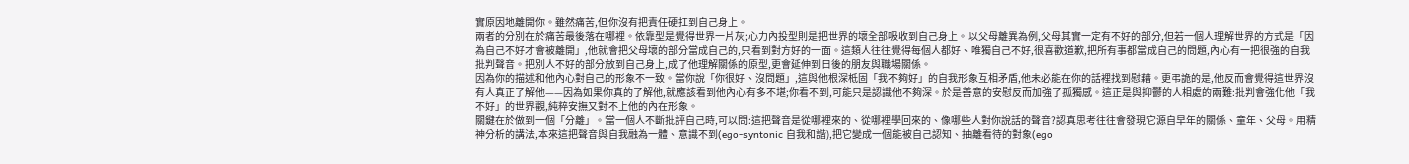實原因地離開你。雖然痛苦,但你沒有把責任硬扛到自己身上。
兩者的分別在於痛苦最後落在哪裡。依靠型是覺得世界一片灰;心力內投型則是把世界的壞全部吸收到自己身上。以父母離異為例,父母其實一定有不好的部分,但若一個人理解世界的方式是「因為自己不好才會被離開」,他就會把父母壞的部分當成自己的,只看到對方好的一面。這類人往往覺得每個人都好、唯獨自己不好,很喜歡道歉,把所有事都當成自己的問題,內心有一把很強的自我批判聲音。把別人不好的部分放到自己身上,成了他理解關係的原型,更會延伸到日後的朋友與職場關係。
因為你的描述和他內心對自己的形象不一致。當你說「你很好、沒問題」,這與他根深柢固「我不夠好」的自我形象互相矛盾,他未必能在你的話裡找到慰藉。更弔詭的是,他反而會覺得這世界沒有人真正了解他——因為如果你真的了解他,就應該看到他內心有多不堪;你看不到,可能只是認識他不夠深。於是善意的安慰反而加強了孤獨感。這正是與抑鬱的人相處的兩難:批判會強化他「我不好」的世界觀,純粹安撫又對不上他的內在形象。
關鍵在於做到一個「分離」。當一個人不斷批評自己時,可以問:這把聲音是從哪裡來的、從哪裡學回來的、像哪些人對你說話的聲音?認真思考往往會發現它源自早年的關係、童年、父母。用精神分析的講法,本來這把聲音與自我融為一體、意識不到(ego-syntonic 自我和諧),把它變成一個能被自己認知、抽離看待的對象(ego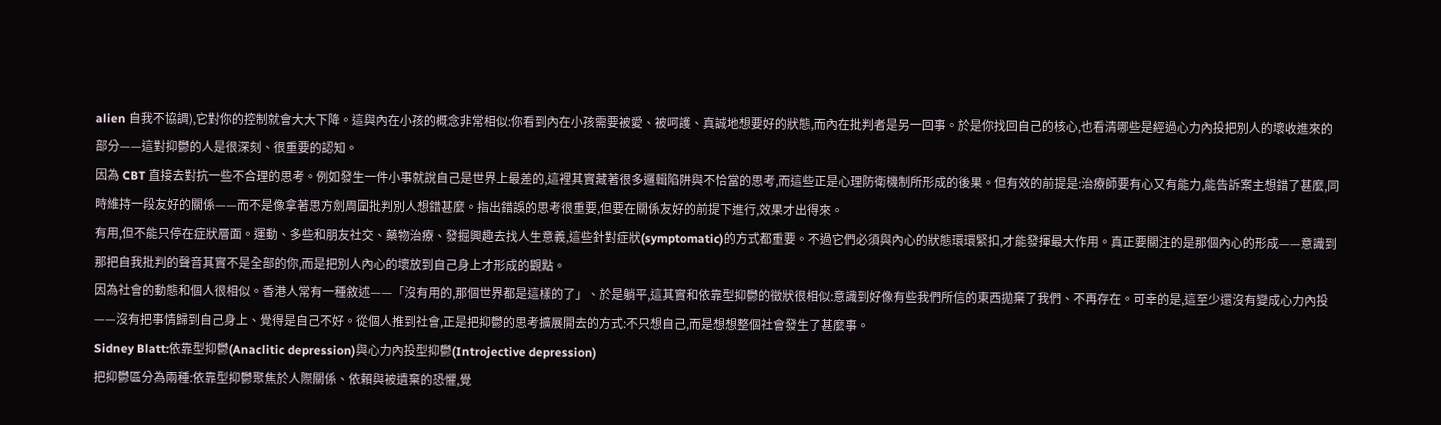alien 自我不協調),它對你的控制就會大大下降。這與內在小孩的概念非常相似:你看到內在小孩需要被愛、被呵護、真誠地想要好的狀態,而內在批判者是另一回事。於是你找回自己的核心,也看清哪些是經過心力內投把別人的壞收進來的部分——這對抑鬱的人是很深刻、很重要的認知。
因為 CBT 直接去對抗一些不合理的思考。例如發生一件小事就說自己是世界上最差的,這裡其實藏著很多邏輯陷阱與不恰當的思考,而這些正是心理防衛機制所形成的後果。但有效的前提是:治療師要有心又有能力,能告訴案主想錯了甚麼,同時維持一段友好的關係——而不是像拿著思方劍周圍批判別人想錯甚麼。指出錯誤的思考很重要,但要在關係友好的前提下進行,效果才出得來。
有用,但不能只停在症狀層面。運動、多些和朋友社交、藥物治療、發掘興趣去找人生意義,這些針對症狀(symptomatic)的方式都重要。不過它們必須與內心的狀態環環緊扣,才能發揮最大作用。真正要關注的是那個內心的形成——意識到那把自我批判的聲音其實不是全部的你,而是把別人內心的壞放到自己身上才形成的觀點。
因為社會的動態和個人很相似。香港人常有一種敘述——「沒有用的,那個世界都是這樣的了」、於是躺平,這其實和依靠型抑鬱的徵狀很相似:意識到好像有些我們所信的東西拋棄了我們、不再存在。可幸的是,這至少還沒有變成心力內投——沒有把事情歸到自己身上、覺得是自己不好。從個人推到社會,正是把抑鬱的思考擴展開去的方式:不只想自己,而是想想整個社會發生了甚麼事。
Sidney Blatt:依靠型抑鬱(Anaclitic depression)與心力內投型抑鬱(Introjective depression)
把抑鬱區分為兩種:依靠型抑鬱聚焦於人際關係、依賴與被遺棄的恐懼,覺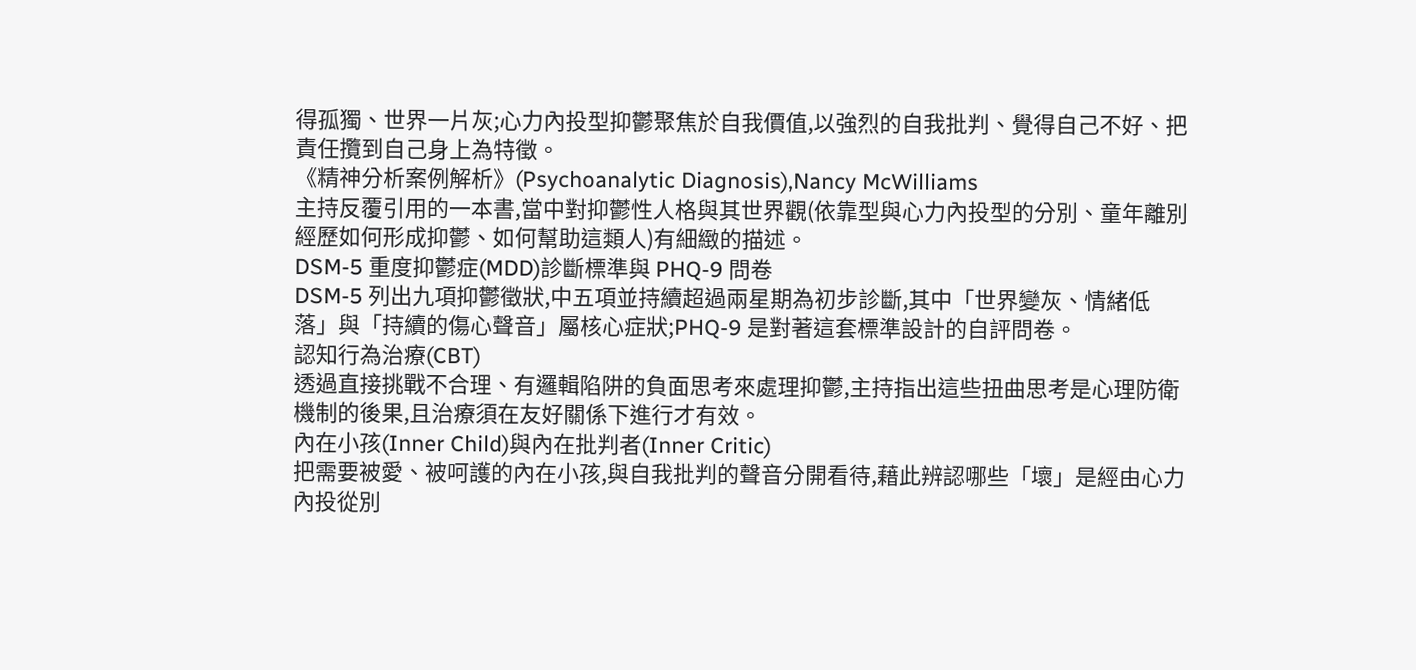得孤獨、世界一片灰;心力內投型抑鬱聚焦於自我價值,以強烈的自我批判、覺得自己不好、把責任攬到自己身上為特徵。
《精神分析案例解析》(Psychoanalytic Diagnosis),Nancy McWilliams
主持反覆引用的一本書,當中對抑鬱性人格與其世界觀(依靠型與心力內投型的分別、童年離別經歷如何形成抑鬱、如何幫助這類人)有細緻的描述。
DSM-5 重度抑鬱症(MDD)診斷標準與 PHQ-9 問卷
DSM-5 列出九項抑鬱徵狀,中五項並持續超過兩星期為初步診斷,其中「世界變灰、情緒低落」與「持續的傷心聲音」屬核心症狀;PHQ-9 是對著這套標準設計的自評問卷。
認知行為治療(CBT)
透過直接挑戰不合理、有邏輯陷阱的負面思考來處理抑鬱,主持指出這些扭曲思考是心理防衛機制的後果,且治療須在友好關係下進行才有效。
內在小孩(Inner Child)與內在批判者(Inner Critic)
把需要被愛、被呵護的內在小孩,與自我批判的聲音分開看待,藉此辨認哪些「壞」是經由心力內投從別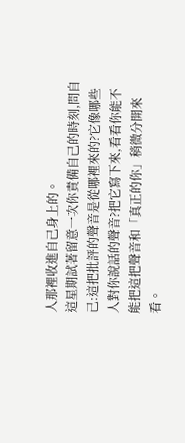人那裡收進自己身上的。
這星期試著留意一次你責備自己的時刻,問自己:這把批評的聲音是從哪裡來的?它像哪些人對你說話的聲音?把它寫下來,看看你能不能把這把聲音和「真正的你」稍微分開來看。